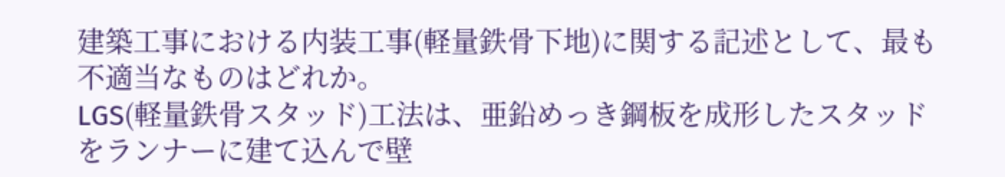建築工事における内装工事(軽量鉄骨下地)に関する記述として、最も不適当なものはどれか。
LGS(軽量鉄骨スタッド)工法は、亜鉛めっき鋼板を成形したスタッドをランナーに建て込んで壁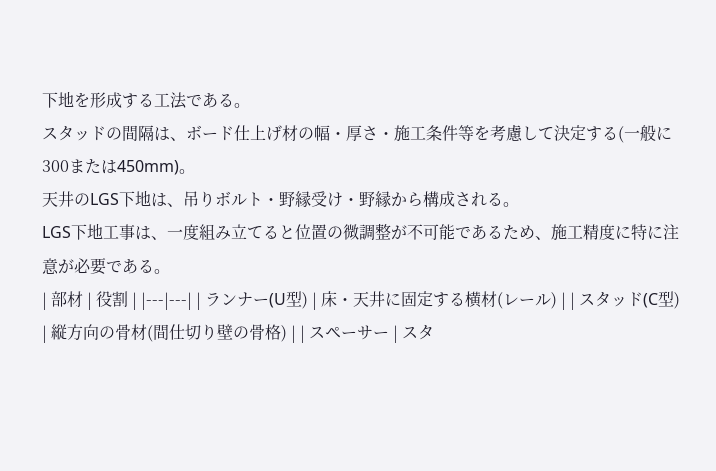下地を形成する工法である。
スタッドの間隔は、ボード仕上げ材の幅・厚さ・施工条件等を考慮して決定する(一般に300または450mm)。
天井のLGS下地は、吊りボルト・野縁受け・野縁から構成される。
LGS下地工事は、一度組み立てると位置の微調整が不可能であるため、施工精度に特に注意が必要である。
| 部材 | 役割 | |---|---| | ランナー(U型) | 床・天井に固定する横材(レール) | | スタッド(C型) | 縦方向の骨材(間仕切り壁の骨格) | | スペーサー | スタ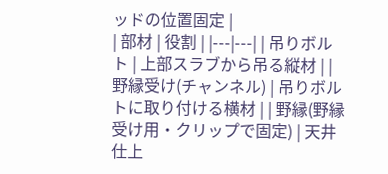ッドの位置固定 |
| 部材 | 役割 | |---|---| | 吊りボルト | 上部スラブから吊る縦材 | | 野縁受け(チャンネル) | 吊りボルトに取り付ける横材 | | 野縁(野縁受け用・クリップで固定) | 天井仕上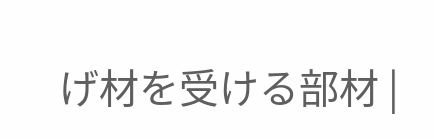げ材を受ける部材 |